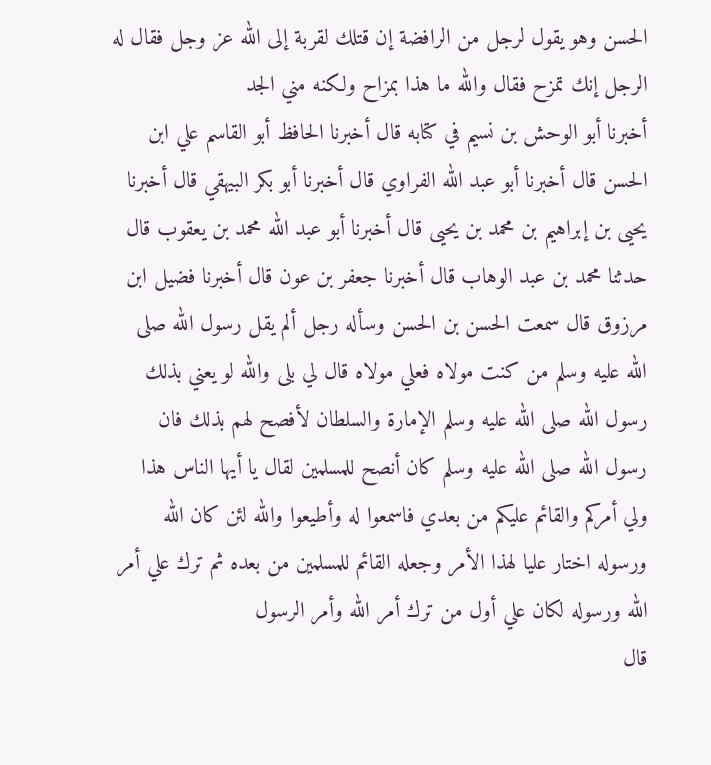الحسن وهو يقول لرجل من الرافضة إن قتلك لقربة إلى الله عز وجل فقال له الرجل إنك تمزح فقال والله ما هذا بمزاح ولكنه مني الجد
أخبرنا أبو الوحش بن نسيم في كتابه قال أخبرنا الحافظ أبو القاسم علي ابن الحسن قال أخبرنا أبو عبد الله الفراوي قال أخبرنا أبو بكر البيهقي قال أخبرنا يحيى بن إبراهيم بن محمد بن يحيى قال أخبرنا أبو عبد الله محمد بن يعقوب قال حدثنا محمد بن عبد الوهاب قال أخبرنا جعفر بن عون قال أخبرنا فضيل ابن مرزوق قال سمعت الحسن بن الحسن وسأله رجل ألم يقل رسول الله صلى الله عليه وسلم من كنت مولاه فعلي مولاه قال لي بلى والله لو يعني بذلك رسول الله صلى الله عليه وسلم الإمارة والسلطان لأفصح لهم بذلك فان رسول الله صلى الله عليه وسلم كان أنصح للمسلمين لقال يا أيها الناس هذا ولي أمركم والقائم عليكم من بعدي فاسمعوا له وأطيعوا والله لئن كان الله ورسوله اختار عليا لهذا الأمر وجعله القائم للمسلمين من بعده ثم ترك علي أمر الله ورسوله لكان علي أول من ترك أمر الله وأمر الرسول
قال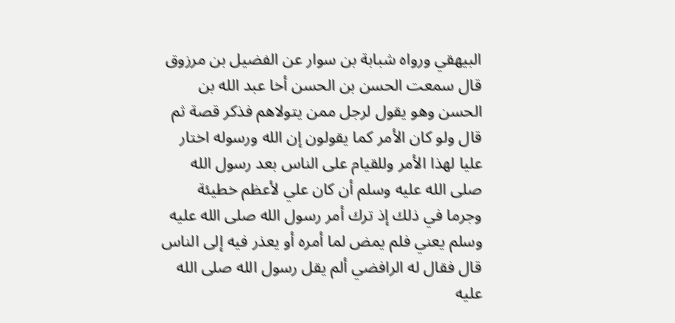البيهقي ورواه شبابة بن سوار عن الفضيل بن مرزوق قال سمعت الحسن بن الحسن أخا عبد الله بن الحسن وهو يقول لرجل ممن يتولاهم فذكر قصة ثم قال ولو كان الأمر كما يقولون إن الله ورسوله اختار عليا لهذا الأمر وللقيام على الناس بعد رسول الله صلى الله عليه وسلم أن كان علي لأعظم خطيئة وجرما في ذلك إذ ترك أمر رسول الله صلى الله عليه وسلم يعني فلم يمض لما أمره أو يعذر فيه إلى الناس قال فقال له الرافضي ألم يقل رسول الله صلى الله عليه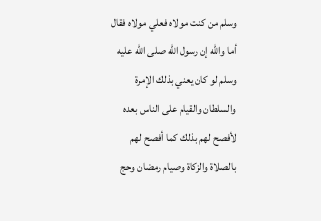وسلم من كنت مولاه فعلي مولاه فقال أما والله إن رسول الله صلى الله عليه وسلم لو كان يعني بذلك الإمرة والسلطان والقيام على الناس بعده لأفصح لهم بذلك كما أفصح لهم بالصلاة والزكاة وصيام رمضان وحج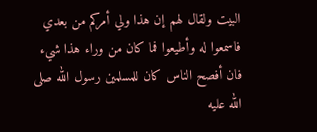البيت ولقال لهم إن هذا ولي أمركم من بعدي فاسمعوا له وأطيعوا فما كان من وراء هذا شيء فان أفصح الناس كان للمسلمين رسول الله صلى الله عليه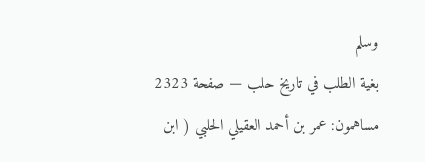وسلم
بغية الطلب في تاريخ حلب — صفحة 2323
مساهمون: عمر بن أحمد العقيلي الحلبي ( ابن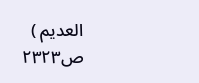العديم )
ص٢٣٢٣